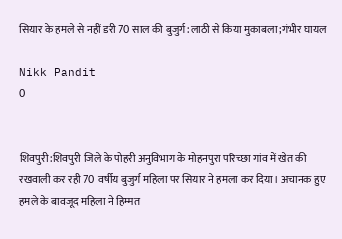सियार के हमले से नहीं डरी 70 साल की बुजुर्ग:लाठी से किया मुकाबला;गंभीर घायल

Nikk Pandit
0


शिवपुरी:शिवपुरी जिले के पोहरी अनुविभाग के मोहनपुरा परिच्छा गांव में खेत की रखवाली कर रही 70 वर्षीय बुजुर्ग महिला पर सियार ने हमला कर दिया। अचानक हुए हमले के बावजूद महिला ने हिम्मत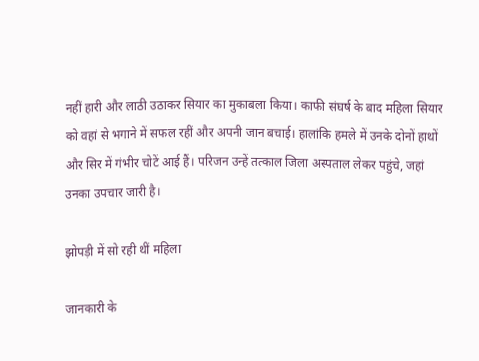नहीं हारी और लाठी उठाकर सियार का मुकाबला किया। काफी संघर्ष के बाद महिला सियार को वहां से भगाने में सफल रहीं और अपनी जान बचाई। हालांकि हमले में उनके दोनों हाथों और सिर में गंभीर चोटें आई हैं। परिजन उन्हें तत्काल जिला अस्पताल लेकर पहुंचे, जहां उनका उपचार जारी है।

झोपड़ी में सो रही थीं महिला

जानकारी के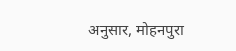अनुसार, मोहनपुरा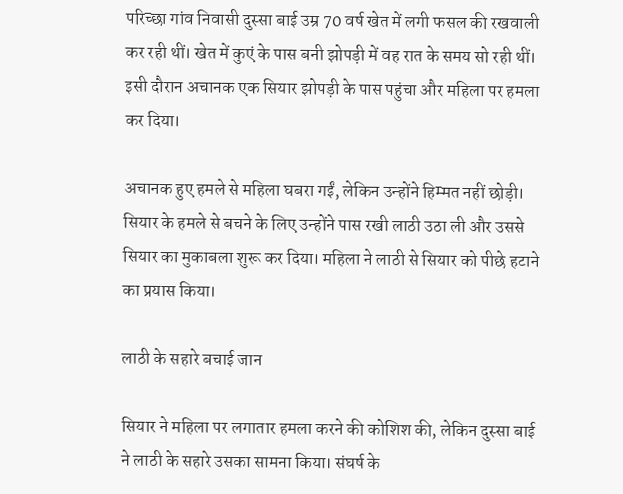परिच्छा गांव निवासी दुस्सा बाई उम्र 70 वर्ष खेत में लगी फसल की रखवाली कर रही थीं। खेत में कुएं के पास बनी झोपड़ी में वह रात के समय सो रही थीं। इसी दौरान अचानक एक सियार झोपड़ी के पास पहुंचा और महिला पर हमला कर दिया।

अचानक हुए हमले से महिला घबरा गईं, लेकिन उन्होंने हिम्मत नहीं छोड़ी। सियार के हमले से बचने के लिए उन्होंने पास रखी लाठी उठा ली और उससे सियार का मुकाबला शुरू कर दिया। महिला ने लाठी से सियार को पीछे हटाने का प्रयास किया।

लाठी के सहारे बचाई जान

सियार ने महिला पर लगातार हमला करने की कोशिश की, लेकिन दुस्सा बाई ने लाठी के सहारे उसका सामना किया। संघर्ष के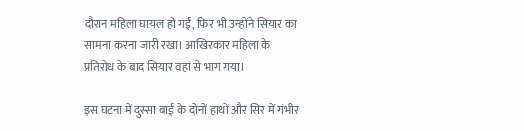दौरान महिला घायल हो गईं, फिर भी उन्होंने सियार का सामना करना जारी रखा। आखिरकार महिला के प्रतिरोध के बाद सियार वहां से भाग गया।

इस घटना में दुस्सा बाई के दोनों हाथों और सिर में गंभीर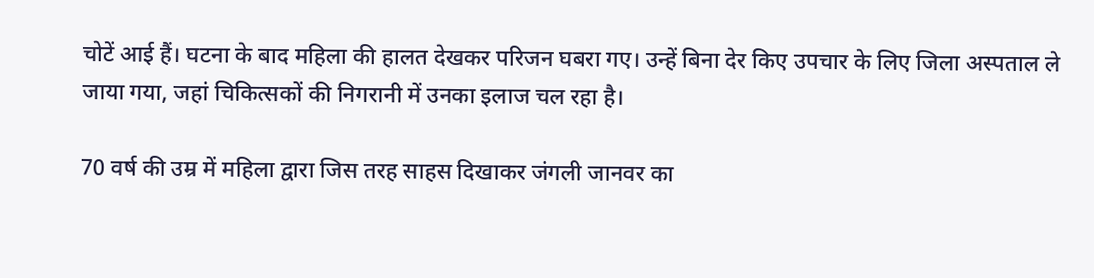चोटें आई हैं। घटना के बाद महिला की हालत देखकर परिजन घबरा गए। उन्हें बिना देर किए उपचार के लिए जिला अस्पताल ले जाया गया, जहां चिकित्सकों की निगरानी में उनका इलाज चल रहा है।

70 वर्ष की उम्र में महिला द्वारा जिस तरह साहस दिखाकर जंगली जानवर का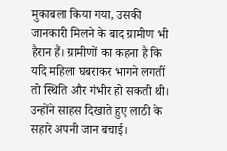मुकाबला किया गया, उसकी जानकारी मिलने के बाद ग्रामीण भी हैरान हैं। ग्रामीणों का कहना है कि यदि महिला घबराकर भागने लगतीं तो स्थिति और गंभीर हो सकती थी। उन्होंने साहस दिखाते हुए लाठी के सहारे अपनी जान बचाई।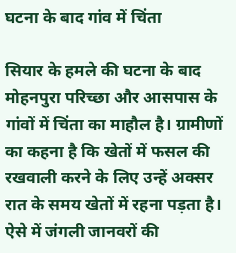घटना के बाद गांव में चिंता

सियार के हमले की घटना के बाद मोहनपुरा परिच्छा और आसपास के गांवों में चिंता का माहौल है। ग्रामीणों का कहना है कि खेतों में फसल की रखवाली करने के लिए उन्हें अक्सर रात के समय खेतों में रहना पड़ता है। ऐसे में जंगली जानवरों की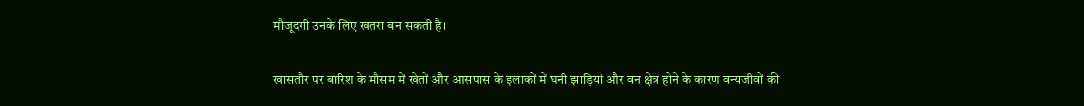मौजूदगी उनके लिए खतरा बन सकती है।

खासतौर पर बारिश के मौसम में खेतों और आसपास के इलाकों में घनी झाड़ियां और वन क्षेत्र होने के कारण वन्यजीवों की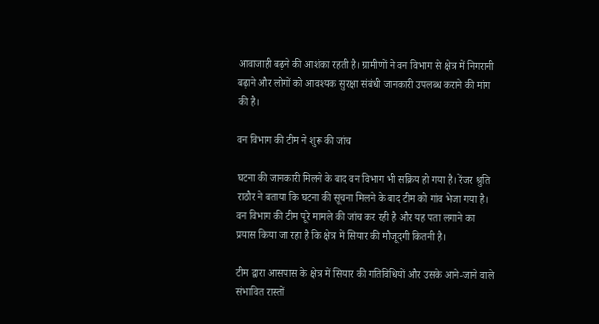आवाजाही बढ़ने की आशंका रहती है। ग्रामीणों ने वन विभाग से क्षेत्र में निगरानी बढ़ाने और लोगों को आवश्यक सुरक्षा संबंधी जानकारी उपलब्ध कराने की मांग की है।

वन विभाग की टीम ने शुरू की जांच

घटना की जानकारी मिलने के बाद वन विभाग भी सक्रिय हो गया है। रेंजर श्रुति राठौर ने बताया कि घटना की सूचना मिलने के बाद टीम को गांव भेजा गया है। वन विभाग की टीम पूरे मामले की जांच कर रही है और यह पता लगाने का प्रयास किया जा रहा है कि क्षेत्र में सियार की मौजूदगी कितनी है।

टीम द्वारा आसपास के क्षेत्र में सियार की गतिविधियों और उसके आने-जाने वाले संभावित रास्तों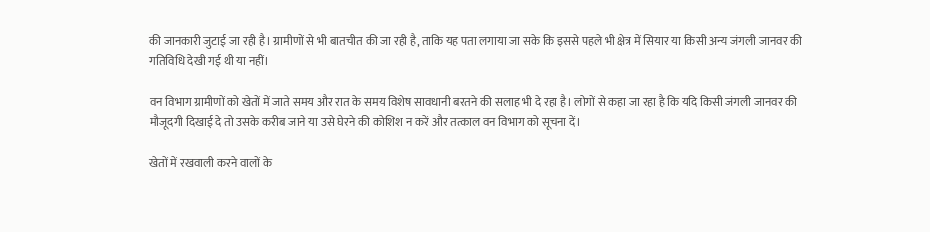की जानकारी जुटाई जा रही है। ग्रामीणों से भी बातचीत की जा रही है, ताकि यह पता लगाया जा सके कि इससे पहले भी क्षेत्र में सियार या किसी अन्य जंगली जानवर की गतिविधि देखी गई थी या नहीं।

वन विभाग ग्रामीणों को खेतों में जाते समय और रात के समय विशेष सावधानी बरतने की सलाह भी दे रहा है। लोगों से कहा जा रहा है कि यदि किसी जंगली जानवर की मौजूदगी दिखाई दे तो उसके करीब जाने या उसे घेरने की कोशिश न करें और तत्काल वन विभाग को सूचना दें।

खेतों में रखवाली करने वालों के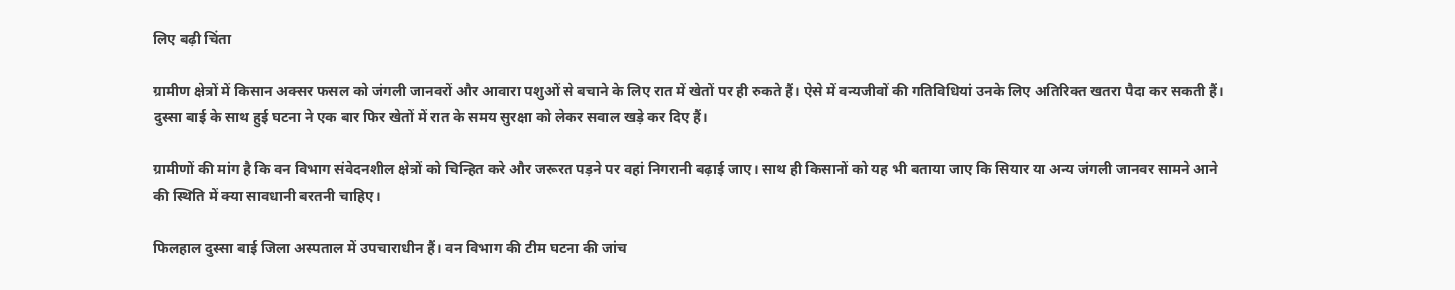लिए बढ़ी चिंता

ग्रामीण क्षेत्रों में किसान अक्सर फसल को जंगली जानवरों और आवारा पशुओं से बचाने के लिए रात में खेतों पर ही रुकते हैं। ऐसे में वन्यजीवों की गतिविधियां उनके लिए अतिरिक्त खतरा पैदा कर सकती हैं। दुस्सा बाई के साथ हुई घटना ने एक बार फिर खेतों में रात के समय सुरक्षा को लेकर सवाल खड़े कर दिए हैं।

ग्रामीणों की मांग है कि वन विभाग संवेदनशील क्षेत्रों को चिन्हित करे और जरूरत पड़ने पर वहां निगरानी बढ़ाई जाए। साथ ही किसानों को यह भी बताया जाए कि सियार या अन्य जंगली जानवर सामने आने की स्थिति में क्या सावधानी बरतनी चाहिए।

फिलहाल दुस्सा बाई जिला अस्पताल में उपचाराधीन हैं। वन विभाग की टीम घटना की जांच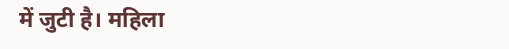में जुटी है। महिला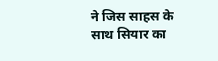ने जिस साहस के साथ सियार का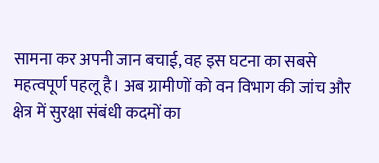सामना कर अपनी जान बचाई, वह इस घटना का सबसे महत्वपूर्ण पहलू है। अब ग्रामीणों को वन विभाग की जांच और क्षेत्र में सुरक्षा संबंधी कदमों का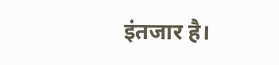इंतजार है।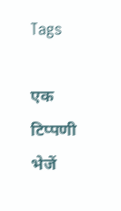Tags

एक टिप्पणी भेजें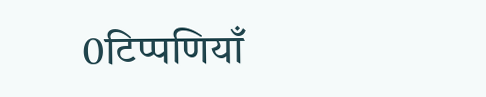0टिप्पणियाँ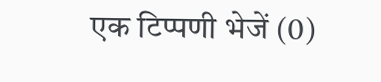एक टिप्पणी भेजें (0)